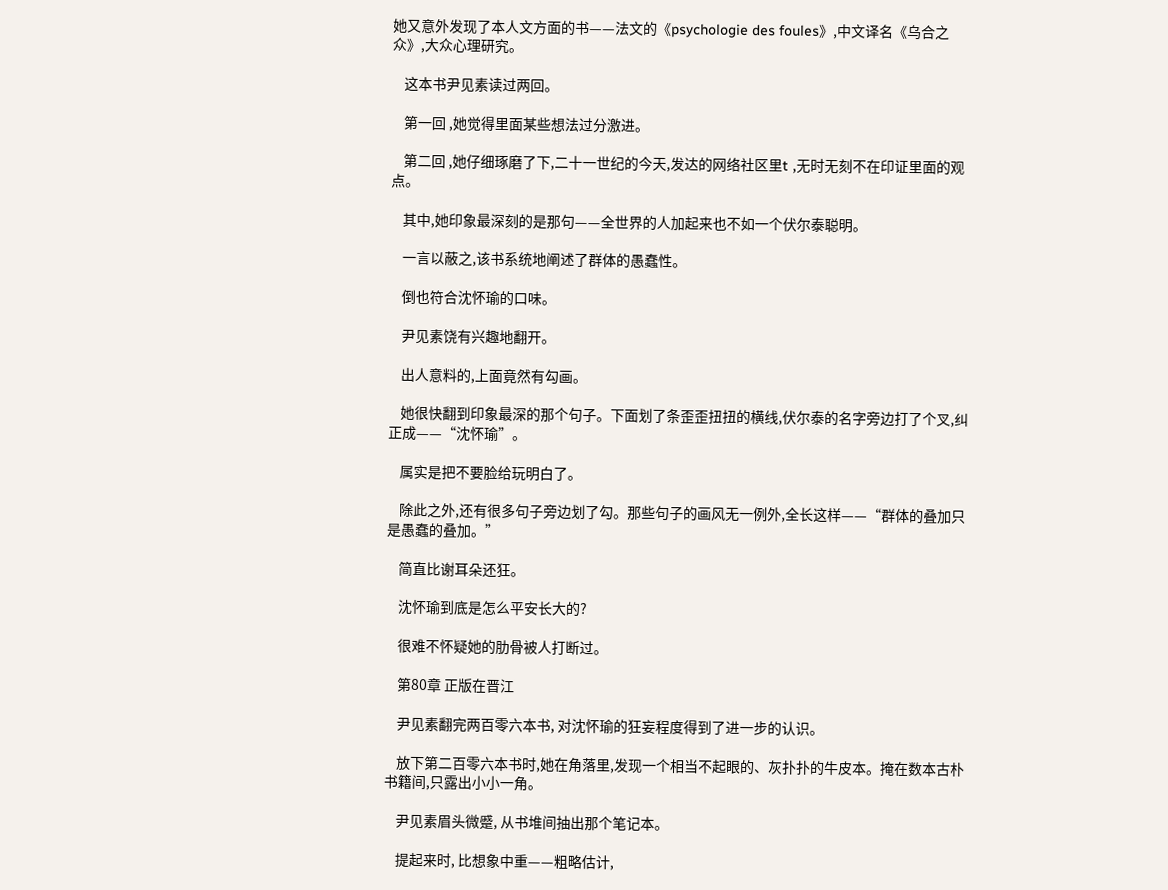她又意外发现了本人文方面的书——法文的《psychologie des foules》,中文译名《乌合之众》,大众心理研究。

    这本书尹见素读过两回。

    第一回 ,她觉得里面某些想法过分激进。

    第二回 ,她仔细琢磨了下,二十一世纪的今天,发达的网络社区里t ,无时无刻不在印证里面的观点。

    其中,她印象最深刻的是那句——全世界的人加起来也不如一个伏尔泰聪明。

    一言以蔽之,该书系统地阐述了群体的愚蠢性。

    倒也符合沈怀瑜的口味。

    尹见素饶有兴趣地翻开。

    出人意料的,上面竟然有勾画。

    她很快翻到印象最深的那个句子。下面划了条歪歪扭扭的横线,伏尔泰的名字旁边打了个叉,纠正成——“沈怀瑜”。

    属实是把不要脸给玩明白了。

    除此之外,还有很多句子旁边划了勾。那些句子的画风无一例外,全长这样——“群体的叠加只是愚蠢的叠加。”

    简直比谢耳朵还狂。

    沈怀瑜到底是怎么平安长大的?

    很难不怀疑她的肋骨被人打断过。

    第80章 正版在晋江

    尹见素翻完两百零六本书, 对沈怀瑜的狂妄程度得到了进一步的认识。

    放下第二百零六本书时,她在角落里,发现一个相当不起眼的、灰扑扑的牛皮本。掩在数本古朴书籍间,只露出小小一角。

    尹见素眉头微蹙, 从书堆间抽出那个笔记本。

    提起来时, 比想象中重——粗略估计,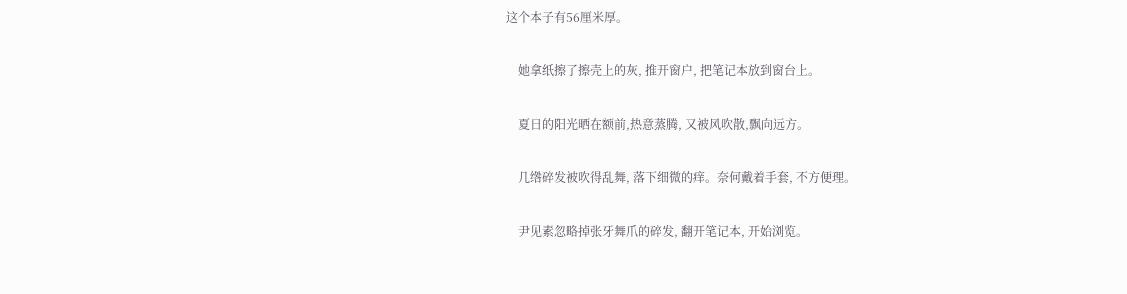这个本子有56厘米厚。

    她拿纸擦了擦壳上的灰, 推开窗户, 把笔记本放到窗台上。

    夏日的阳光晒在额前,热意蒸腾, 又被风吹散,飘向远方。

    几绺碎发被吹得乱舞, 落下细微的痒。奈何戴着手套, 不方便理。

    尹见素忽略掉张牙舞爪的碎发, 翻开笔记本, 开始浏览。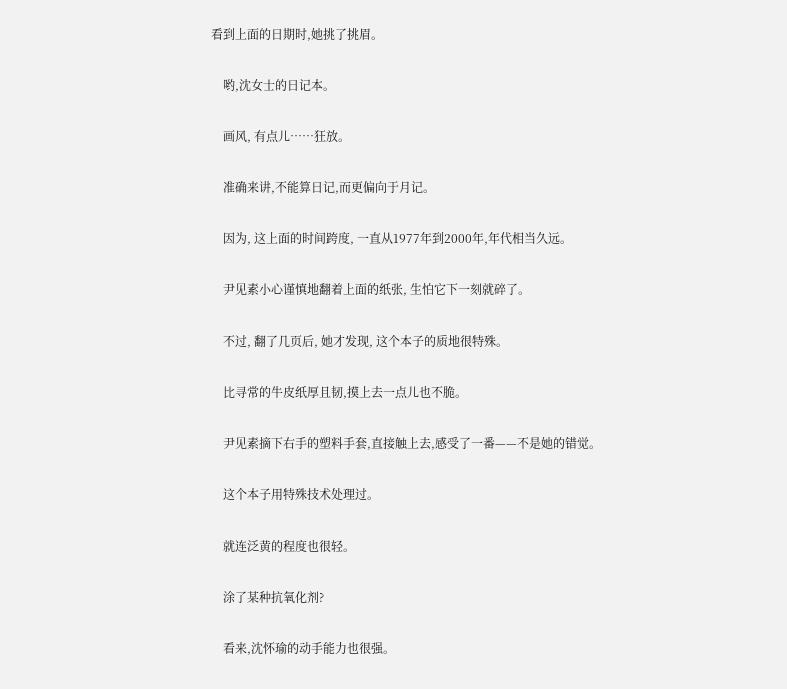看到上面的日期时,她挑了挑眉。

    哟,沈女士的日记本。

    画风, 有点儿……狂放。

    准确来讲,不能算日记,而更偏向于月记。

    因为, 这上面的时间跨度, 一直从1977年到2000年,年代相当久远。

    尹见素小心谨慎地翻着上面的纸张, 生怕它下一刻就碎了。

    不过, 翻了几页后, 她才发现, 这个本子的质地很特殊。

    比寻常的牛皮纸厚且韧,摸上去一点儿也不脆。

    尹见素摘下右手的塑料手套,直接触上去,感受了一番——不是她的错觉。

    这个本子用特殊技术处理过。

    就连泛黄的程度也很轻。

    涂了某种抗氧化剂?

    看来,沈怀瑜的动手能力也很强。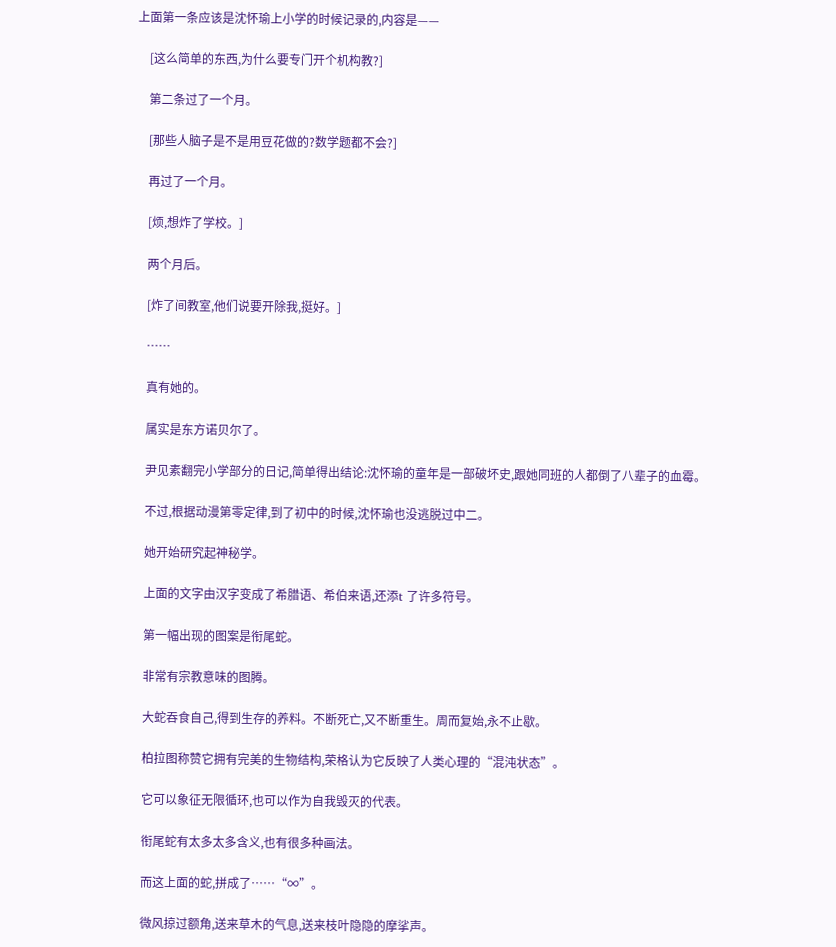上面第一条应该是沈怀瑜上小学的时候记录的,内容是——

    [这么简单的东西,为什么要专门开个机构教?]

    第二条过了一个月。

    [那些人脑子是不是用豆花做的?数学题都不会?]

    再过了一个月。

    [烦,想炸了学校。]

    两个月后。

    [炸了间教室,他们说要开除我,挺好。]

    ……

    真有她的。

    属实是东方诺贝尔了。

    尹见素翻完小学部分的日记,简单得出结论:沈怀瑜的童年是一部破坏史,跟她同班的人都倒了八辈子的血霉。

    不过,根据动漫第零定律,到了初中的时候,沈怀瑜也没逃脱过中二。

    她开始研究起神秘学。

    上面的文字由汉字变成了希腊语、希伯来语,还添t 了许多符号。

    第一幅出现的图案是衔尾蛇。

    非常有宗教意味的图腾。

    大蛇吞食自己,得到生存的养料。不断死亡,又不断重生。周而复始,永不止歇。

    柏拉图称赞它拥有完美的生物结构,荣格认为它反映了人类心理的“混沌状态”。

    它可以象征无限循环,也可以作为自我毁灭的代表。

    衔尾蛇有太多太多含义,也有很多种画法。

    而这上面的蛇,拼成了……“∞”。

    微风掠过额角,送来草木的气息,送来枝叶隐隐的摩挲声。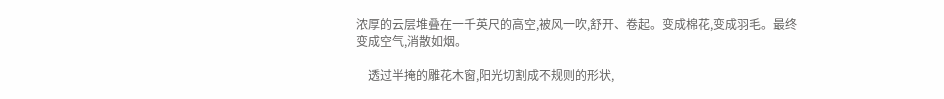浓厚的云层堆叠在一千英尺的高空,被风一吹,舒开、卷起。变成棉花,变成羽毛。最终变成空气,消散如烟。

    透过半掩的雕花木窗,阳光切割成不规则的形状,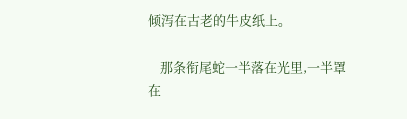倾泻在古老的牛皮纸上。

    那条衔尾蛇一半落在光里,一半罩在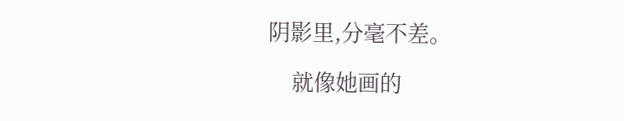阴影里,分毫不差。

    就像她画的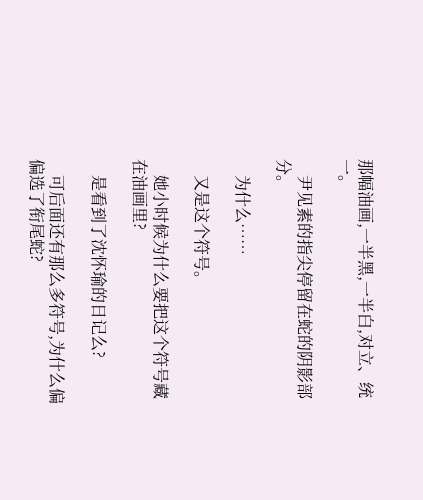那幅油画,一半黑,一半白,对立、统一。

    尹见素的指尖停留在蛇的阴影部分。

    为什么……

    又是这个符号。

    她小时候为什么要把这个符号藏在油画里?

    是看到了沈怀瑜的日记么?

    可后面还有那么多符号,为什么偏偏选了衔尾蛇?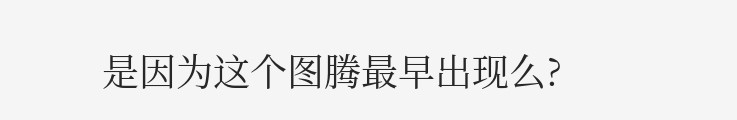是因为这个图腾最早出现么?